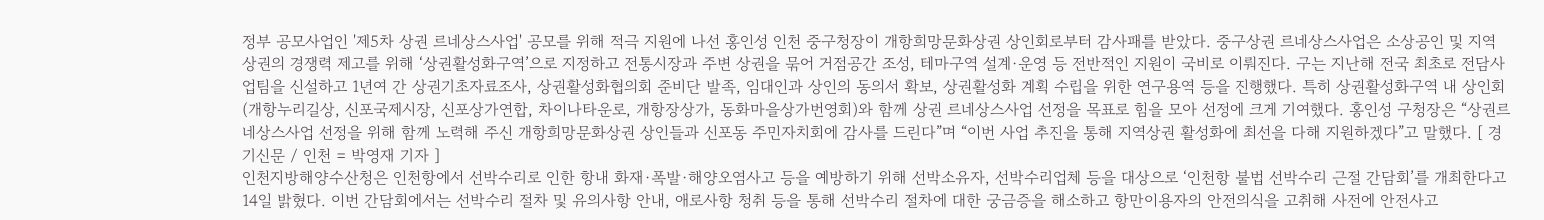정부 공모사업인 '제5차 상권 르네상스사업' 공모를 위해 적극 지원에 나선 홍인성 인천 중구청장이 개항희망문화상권 상인회로부터 감사패를 받았다. 중구상권 르네상스사업은 소상공인 및 지역 상권의 경쟁력 제고를 위해 ‘상권활성화구역’으로 지정하고 전통시장과 주변 상권을 묶어 거점공간 조성, 테마구역 설계·운영 등 전반적인 지원이 국비로 이뤄진다. 구는 지난해 전국 최초로 전담사업팀을 신설하고 1년여 간 상권기초자료조사, 상권활성화협의회 준비단 발족, 임대인과 상인의 동의서 확보, 상권활성화 계획 수립을 위한 연구용역 등을 진행했다. 특히 상권활성화구역 내 상인회(개항누리길상, 신포국제시장, 신포상가연합, 차이나타운로, 개항장상가, 동화마을상가번영회)와 함께 상권 르네상스사업 선정을 목표로 힘을 모아 선정에 크게 기여했다. 홍인성 구청장은 “상권르네상스사업 선정을 위해 함께 노력해 주신 개항희망문화상권 상인들과 신포동 주민자치회에 감사를 드린다”며 “이번 사업 추진을 통해 지역상권 활성화에 최선을 다해 지원하겠다”고 말했다. [ 경기신문 / 인천 = 박영재 기자 ]
인천지방해양수산청은 인천항에서 선박수리로 인한 항내 화재·폭발·해양오염사고 등을 예방하기 위해 선박소유자, 선박수리업체 등을 대상으로 ‘인천항 불법 선박수리 근절 간담회’를 개최한다고 14일 밝혔다. 이번 간담회에서는 선박수리 절차 및 유의사항 안내, 애로사항 청취 등을 통해 선박수리 절차에 대한 궁금증을 해소하고 항만이용자의 안전의식을 고취해 사전에 안전사고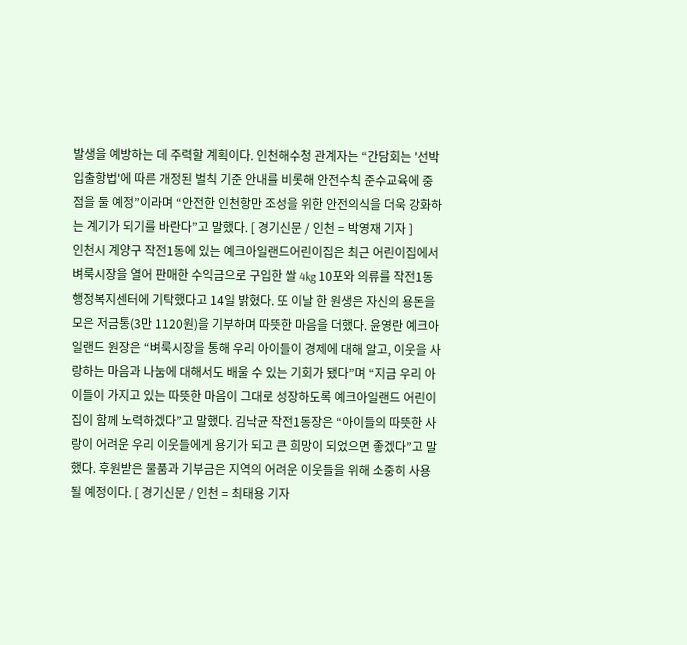발생을 예방하는 데 주력할 계획이다. 인천해수청 관계자는 “간담회는 '선박입출항법'에 따른 개정된 벌칙 기준 안내를 비롯해 안전수칙 준수교육에 중점을 둘 예정”이라며 “안전한 인천항만 조성을 위한 안전의식을 더욱 강화하는 계기가 되기를 바란다”고 말했다. [ 경기신문 / 인천 = 박영재 기자 ]
인천시 계양구 작전1동에 있는 예크아일랜드어린이집은 최근 어린이집에서 벼룩시장을 열어 판매한 수익금으로 구입한 쌀 4kg 10포와 의류를 작전1동 행정복지센터에 기탁했다고 14일 밝혔다. 또 이날 한 원생은 자신의 용돈을 모은 저금통(3만 1120원)을 기부하며 따뜻한 마음을 더했다. 윤영란 예크아일랜드 원장은 “벼룩시장을 통해 우리 아이들이 경제에 대해 알고, 이웃을 사랑하는 마음과 나눔에 대해서도 배울 수 있는 기회가 됐다”며 “지금 우리 아이들이 가지고 있는 따뜻한 마음이 그대로 성장하도록 예크아일랜드 어린이집이 함께 노력하겠다”고 말했다. 김낙균 작전1동장은 “아이들의 따뜻한 사랑이 어려운 우리 이웃들에게 용기가 되고 큰 희망이 되었으면 좋겠다”고 말했다. 후원받은 물품과 기부금은 지역의 어려운 이웃들을 위해 소중히 사용될 예정이다. [ 경기신문 / 인천 = 최태용 기자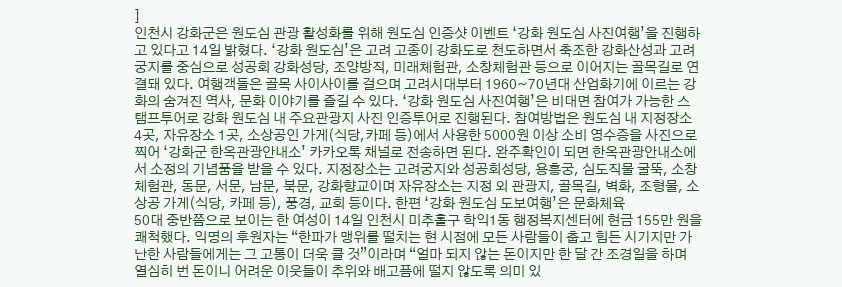]
인천시 강화군은 원도심 관광 활성화를 위해 원도심 인증샷 이벤트 ‘강화 원도심 사진여행’을 진행하고 있다고 14일 밝혔다. ‘강화 원도심’은 고려 고종이 강화도로 천도하면서 축조한 강화산성과 고려궁지를 중심으로 성공회 강화성당, 조양방직, 미래체험관, 소창체험관 등으로 이어지는 골목길로 연결돼 있다. 여행객들은 골목 사이사이를 걸으며 고려시대부터 1960~70년대 산업화기에 이르는 강화의 숨겨진 역사, 문화 이야기를 즐길 수 있다. ‘강화 원도심 사진여행’은 비대면 참여가 가능한 스탬프투어로 강화 원도심 내 주요관광지 사진 인증투어로 진행된다. 참여방법은 원도심 내 지정장소 4곳, 자유장소 1곳, 소상공인 가게(식당,카페 등)에서 사용한 5000원 이상 소비 영수증을 사진으로 찍어 ‘강화군 한옥관광안내소’ 카카오톡 채널로 전송하면 된다. 완주확인이 되면 한옥관광안내소에서 소정의 기념품을 받을 수 있다. 지정장소는 고려궁지와 성공회성당, 용흥궁, 심도직물 굴뚝, 소창체험관, 동문, 서문, 남문, 북문, 강화향교이며 자유장소는 지정 외 관광지, 골목길, 벽화, 조형물, 소상공 가게(식당, 카페 등), 풍경, 교회 등이다. 한편 ‘강화 원도심 도보여행’은 문화체육
50대 중반쯤으로 보이는 한 여성이 14일 인천시 미추홀구 학익1동 행정복지센터에 현금 155만 원을 쾌척했다. 익명의 후원자는 “한파가 맹위를 떨치는 현 시점에 모든 사람들이 춥고 힘든 시기지만 가난한 사람들에게는 그 고통이 더욱 클 것”이라며 “얼마 되지 않는 돈이지만 한 달 간 조경일을 하며 열심히 번 돈이니 어려운 이웃들이 추위와 배고픔에 떨지 않도록 의미 있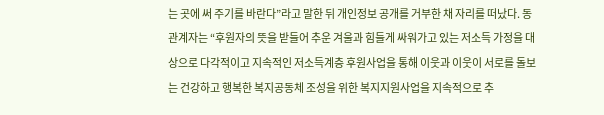는 곳에 써 주기를 바란다”라고 말한 뒤 개인정보 공개를 거부한 채 자리를 떠났다. 동 관계자는 “후원자의 뜻을 받들어 추운 겨울과 힘들게 싸워가고 있는 저소득 가정을 대상으로 다각적이고 지속적인 저소득계층 후원사업을 통해 이웃과 이웃이 서로를 돌보는 건강하고 행복한 복지공동체 조성을 위한 복지지원사업을 지속적으로 추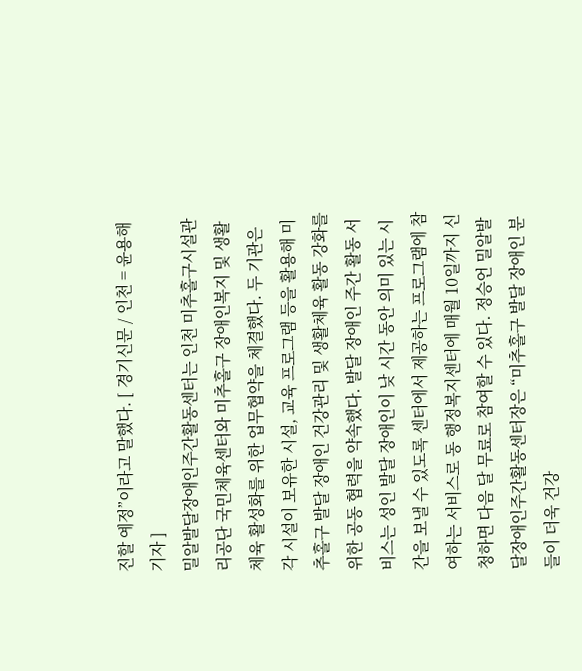진할 예정”이라고 말했다. [ 경기신문 / 인천 = 윤용해 기자 ]
밀알발달장애인주간활동센터는 인천 미추홀구시설관리공단 국민체육센터와 미추홀구 장애인복지 및 생활체육 활성화를 위한 업무협약을 체결했다. 두 기관은 각 시설이 보유한 시설, 교육 프로그램 등을 활용해 미추홀구 발달 장애인 건강관리 및 생활체육 활동 강화를 위한 공동 협력을 약속했다. 발달 장애인 주간 활동 서비스는 성인 발달 장애인이 낮 시간 동안 의미 있는 시간을 보낼 수 있도록 센터에서 제공하는 프로그램에 참여하는 서비스로 동 행정복지센터에 매월 10일까지 신청하면 다음 달 무료로 참여할 수 있다. 정승언 밀알발달장애인주간활동센터장은 “미추홀구 발달 장애인 분들이 더욱 건강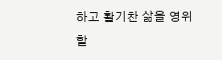하고 활기찬 삶을 영위할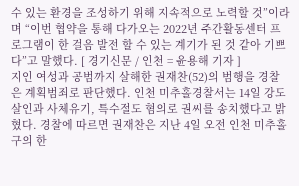수 있는 환경을 조성하기 위해 지속적으로 노력할 것”이라며 “이번 협약을 통해 다가오는 2022년 주간활동센터 프로그램이 한 걸음 발전 할 수 있는 계기가 된 것 같아 기쁘다”고 말했다. [ 경기신문 / 인천 = 윤용해 기자 ]
지인 여성과 공범까지 살해한 권재찬(52)의 범행을 경찰은 계획범죄로 판단했다. 인천 미추홀경찰서는 14일 강도살인과 사체유기, 특수절도 혐의로 권씨를 송치했다고 밝혔다. 경찰에 따르면 권재찬은 지난 4일 오전 인천 미추홀구의 한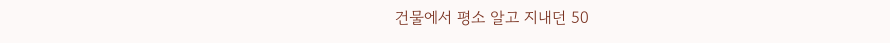건물에서 평소 알고 지내던 50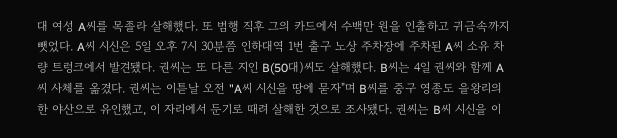대 여성 A씨를 목졸라 살해했다. 또 범행 직후 그의 카드에서 수백만 원을 인출하고 귀금속까지 뺏었다. A씨 시신은 5일 오후 7시 30분쯤 인하대역 1번 출구 노상 주차장에 주차된 A씨 소유 차량 트렁크에서 발견됐다. 권씨는 또 다른 지인 B(50대)씨도 살해했다. B씨는 4일 권씨와 함께 A씨 사체를 옮겼다. 권씨는 이튿날 오전 "A씨 시신을 땅에 묻자"며 B씨를 중구 영종도 을왕리의 한 야산으로 유인했고, 이 자리에서 둔기로 때려 살해한 것으로 조사됐다. 권씨는 B씨 시신을 이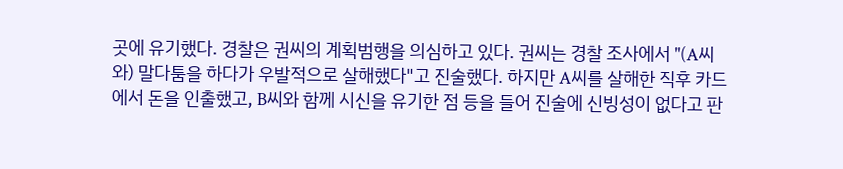곳에 유기했다. 경찰은 권씨의 계획범행을 의심하고 있다. 권씨는 경찰 조사에서 "(A씨와) 말다툼을 하다가 우발적으로 살해했다"고 진술했다. 하지만 A씨를 살해한 직후 카드에서 돈을 인출했고, B씨와 함께 시신을 유기한 점 등을 들어 진술에 신빙성이 없다고 판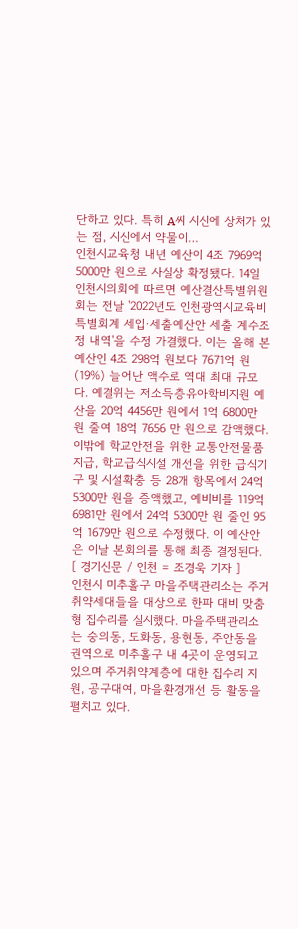단하고 있다. 특히 A씨 시신에 상처가 있는 점, 시신에서 약물이…
인천시교육청 내년 예산이 4조 7969억 5000만 원으로 사실상 확정됐다. 14일 인천시의회에 따르면 예산결산특별위원회는 전날 '2022년도 인천광역시교육비특별회계 세입·세출예산안 세출 계수조정 내역'을 수정 가결했다. 이는 올해 본예산인 4조 298억 원보다 7671억 원(19%) 늘어난 액수로 역대 최대 규모다. 예결위는 저소득층유아학비지원 예산을 20억 4456만 원에서 1억 6800만 원 줄여 18억 7656 만 원으로 감액했다. 이밖에 학교안전을 위한 교통안전물품지급, 학교급식시설 개선을 위한 급식기구 및 시설확충 등 28개 항목에서 24억 5300만 원을 증액했고, 예비비를 119억 6981만 원에서 24억 5300만 원 줄인 95억 1679만 원으로 수정했다. 이 예산안은 이날 본회의를 통해 최종 결정된다. [ 경기신문 / 인천 = 조경욱 기자 ]
인천시 미추홀구 마을주택관리소는 주거취약세대들을 대상으로 한파 대비 맞춤형 집수리를 실시했다. 마을주택관리소는 숭의동, 도화동, 용현동, 주안동을 권역으로 미추홀구 내 4곳이 운영되고 있으며 주거취약계층에 대한 집수리 지원, 공구대여, 마을환경개선 등 활동을 펼치고 있다.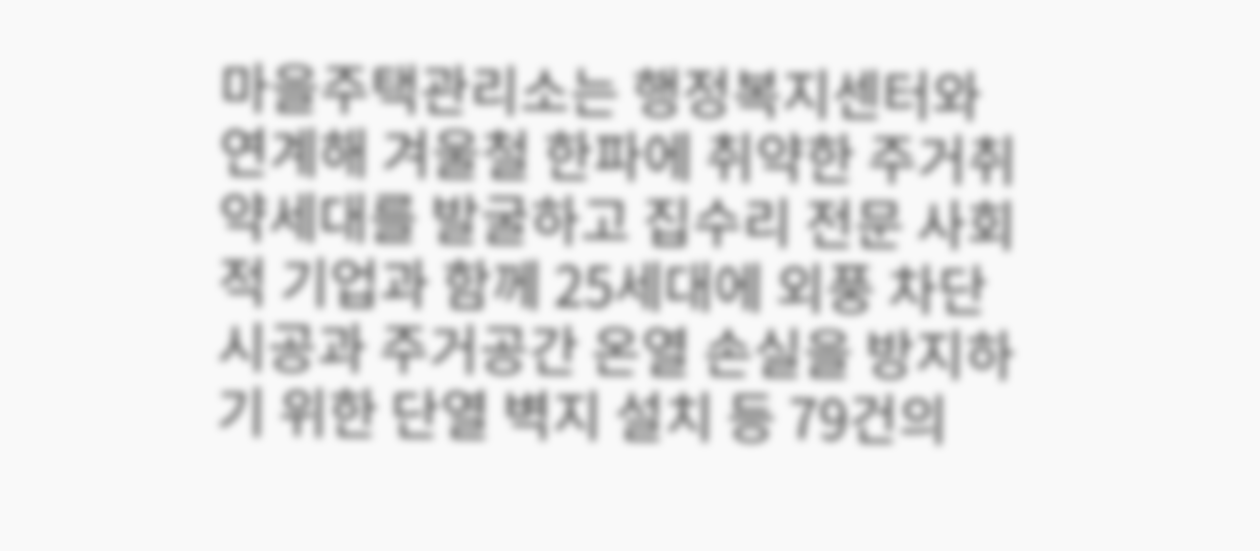마을주택관리소는 행정복지센터와 연계해 겨울철 한파에 취약한 주거취약세대를 발굴하고 집수리 전문 사회적 기업과 함께 25세대에 외풍 차단 시공과 주거공간 온열 손실을 방지하기 위한 단열 벽지 설치 등 79건의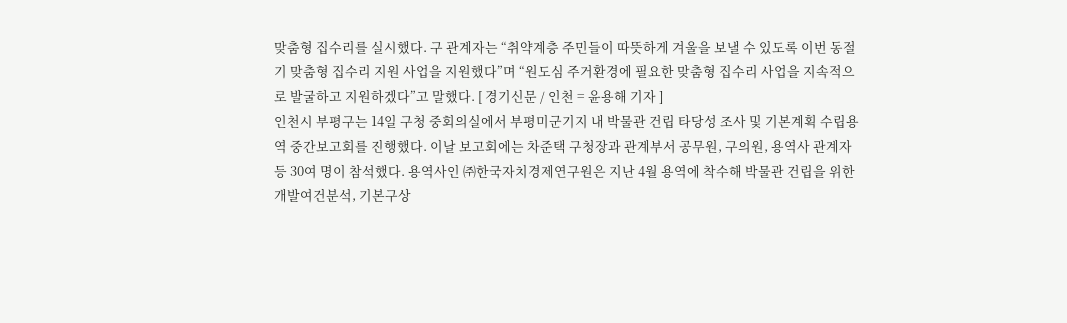맞춤형 집수리를 실시했다. 구 관계자는 “취약계층 주민들이 따뜻하게 겨울을 보낼 수 있도록 이번 동절기 맞춤형 집수리 지원 사업을 지원했다”며 “원도심 주거환경에 필요한 맞춤형 집수리 사업을 지속적으로 발굴하고 지원하겠다”고 말했다. [ 경기신문 / 인천 = 윤용해 기자 ]
인천시 부평구는 14일 구청 중회의실에서 부평미군기지 내 박물관 건립 타당성 조사 및 기본계획 수립용역 중간보고회를 진행했다. 이날 보고회에는 차준택 구청장과 관계부서 공무원, 구의원, 용역사 관계자 등 30여 명이 참석했다. 용역사인 ㈜한국자치경제연구원은 지난 4월 용역에 착수해 박물관 건립을 위한 개발여건분석, 기본구상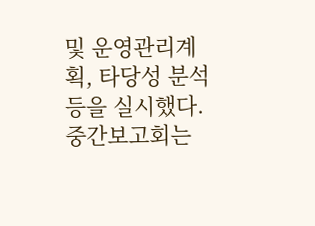및 운영관리계획, 타당성 분석 등을 실시했다. 중간보고회는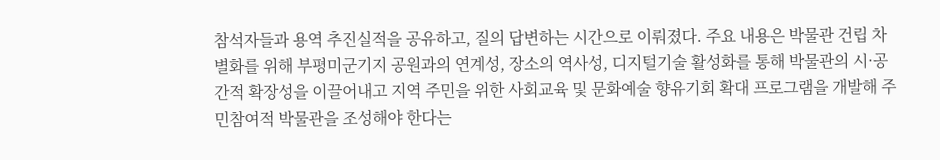참석자들과 용역 추진실적을 공유하고, 질의 답변하는 시간으로 이뤄졌다. 주요 내용은 박물관 건립 차별화를 위해 부평미군기지 공원과의 연계성, 장소의 역사성, 디지털기술 활성화를 통해 박물관의 시·공간적 확장성을 이끌어내고 지역 주민을 위한 사회교육 및 문화예술 향유기회 확대 프로그램을 개발해 주민참여적 박물관을 조성해야 한다는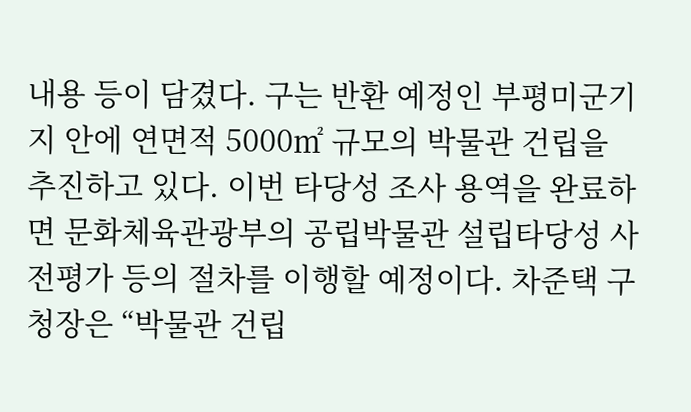내용 등이 담겼다. 구는 반환 예정인 부평미군기지 안에 연면적 5000㎡ 규모의 박물관 건립을 추진하고 있다. 이번 타당성 조사 용역을 완료하면 문화체육관광부의 공립박물관 설립타당성 사전평가 등의 절차를 이행할 예정이다. 차준택 구청장은 “박물관 건립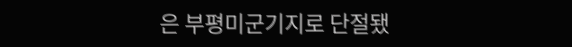은 부평미군기지로 단절됐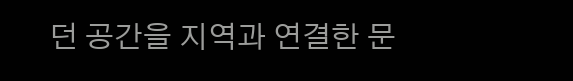던 공간을 지역과 연결한 문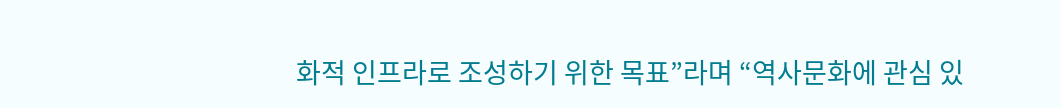화적 인프라로 조성하기 위한 목표”라며 “역사문화에 관심 있